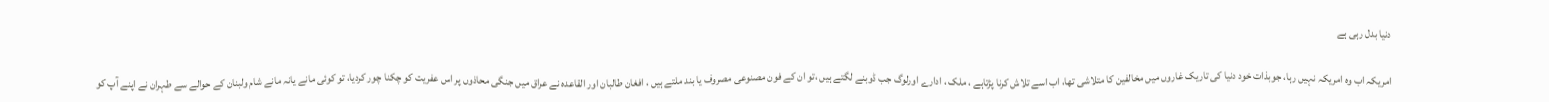دنیا بدل رہی ہے

امریکہ اب وہ امریکہ نہیں رہا، جوبذات خود دنیا کی تاریک غاروں میں مخالفین کا متلاشی تھا، اب اسے تلاش کرنا پڑتاہے ، ملک ، ادارے اورلوگ جب ڈوبنے لگتے ہیں ،تو ان کے فون مصنوعی مصروف یا بند ملتے ہیں ، افغان طالبان اور القاعدہ نے عراق میں جنگی محاذوں پر اس عفریت کو چکنا چور کردیا، تو کوئی مانے یانہ مانے شام ولبنان کے حوالے سے طہران نے اپنے آپ کو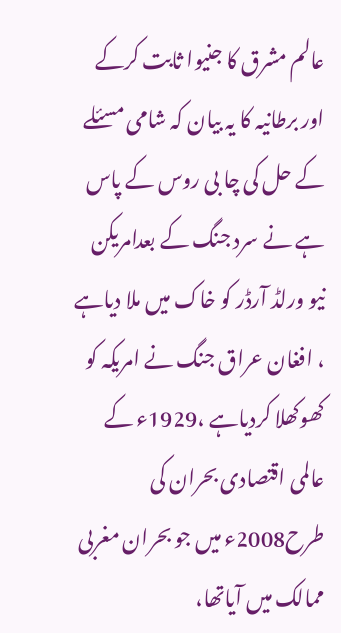عالم مشرق کا جنیوا ثابت کرکے اور برطانیہ کا یہ بیان کہ شامی مسئلے کے حل کی چا بی روس کے پاس ہے نے سرد جنگ کے بعدامریکن نیو ورلڈ آرڈر کو خاک میں ملا دیاہے ، افغان عراق جنگ نے امریکہ کو کھوکھلا کردیاہے ،1929ء کے عالمی اقتصادی بحران کی طرح2008ء میں جو بحران مغربی ممالک میں آیاتھا،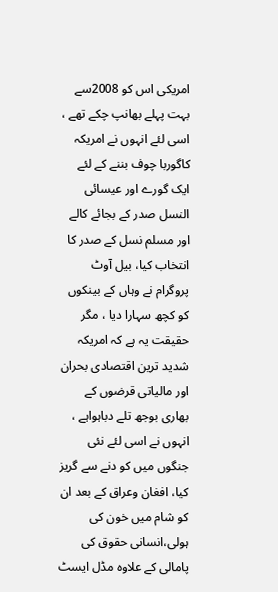امریکی اس کو 2008سے بہت پہلے بھانپ چکے تھے ، اسی لئے انہوں نے امریکہ کاگوربا چوف بننے کے لئے ایک گورے اور عیسائی النسل صدر کے بجائے کالے اور مسلم نسل کے صدر کا انتخاب کیا، بیل آوٹ پروگرام نے وہاں کے بینکوں کو کچھ سہارا دیا ، مگر حقیقت یہ ہے کہ امریکہ شدید ترین اقتصادی بحران اور مالیاتی قرضوں کے بھاری بوجھ تلے دباہواہے ، انہوں نے اسی لئے نئی جنگوں میں کو دنے سے گریز کیا، افغان وعراق کے بعد ان کو شام میں خون کی ہولی،انسانی حقوق کی پامالی کے علاوہ مڈل ایسٹ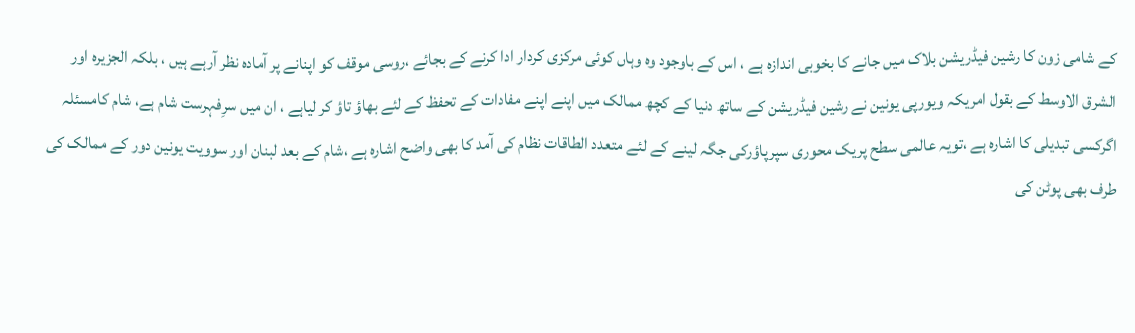کے شامی زون کا رشین فیڈریشن بلاک میں جانے کا بخوبی اندازہ ہے ، اس کے باوجود وہ وہاں کوئی مرکزی کردار ادا کرنے کے بجائے ،روسی موقف کو اپنانے پر آمادہ نظر آرہے ہیں ، بلکہ الجزیرہ اور الشرق الاوسط کے بقول امریکہ ویورپی یونین نے رشین فیڈریشن کے ساتھ دنیا کے کچھ ممالک میں اپنے اپنے مفادات کے تحفظ کے لئے بھاؤ تاؤ کر لیاہے ، ان میں سرِفہرست شام ہے، شام کامسئلہ اگرکسی تبدیلی کا اشارہ ہے ،تویہ عالمی سطح پریک محوری سپرپاؤرکی جگہ لینے کے لئے متعدد الطاقات نظام کی آمد کا بھی واضح اشارہ ہے ،شام کے بعد لبنان اور سوویت یونین دور کے ممالک کی طرف بھی پوٹن کی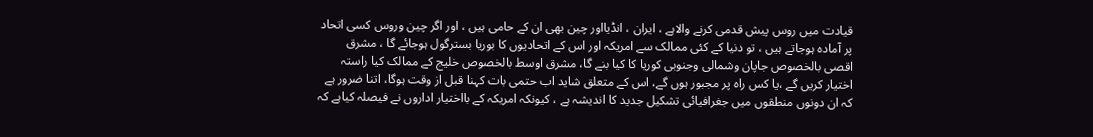قیادت میں روس پیش قدمی کرنے والاہے ، ایران ، انڈیااور چین بھی ان کے حامی ہیں ، اور اگر چین وروس کسی اتحاد پر آمادہ ہوجاتے ہیں ، تو دنیا کے کئی ممالک سے امریکہ اور اس کے اتحادیوں کا بوریا بسترگول ہوجائے گا ، مشرق اقصی بالخصوص جاپان وشمالی وجنوبی کوریا کا کیا بنے گا، مشرق اوسط بالخصوص خلیج کے ممالک کیا راستہ اختیار کریں گے ،یا کس راہ پر مجبور ہوں گے، اس کے متعلق شاید اب حتمی بات کہنا قبل از وقت ہوگا، اتنا ضرور ہے کہ ان دونوں منطقوں میں جغرافیائی تشکیل جدید کا اندیشہ ہے ، کیونکہ امریکہ کے بااختیار اداروں نے فیصلہ کیاہے کہ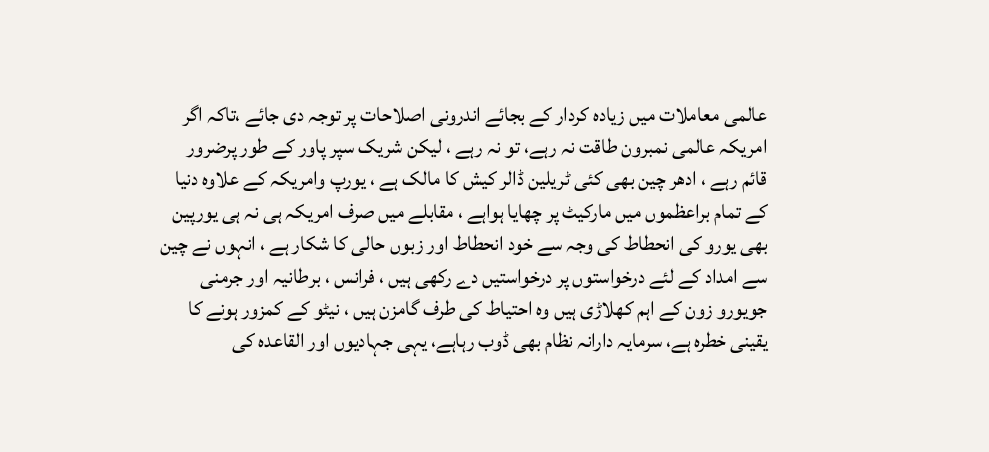عالمی معاملات میں زیادہ کردار کے بجائے اندرونی اصلاحات پر توجہ دی جائے ،تاکہ اگر امریکہ عالمی نمبرون طاقت نہ رہے، تو نہ رہے ، لیکن شریک سپر پاور کے طور پرضرور قائم رہے ، ادھر چین بھی کئی ٹریلین ڈالر کیش کا مالک ہے ، یورپ وامریکہ کے علاوہ دنیا کے تمام براعظموں میں مارکیٹ پر چھایا ہواہے ، مقابلے میں صرف امریکہ ہی نہ ہی یورپین بھی یورو کی انحطاط کی وجہ سے خود انحطاط اور زبوں حالی کا شکار ہے ، انہوں نے چین سے امداد کے لئے درخواستوں پر درخواستیں دے رکھی ہیں ، فرانس ، برطانیہ اور جرمنی جویورو زون کے اہم کھلاڑی ہیں وہ احتیاط کی طرف گامزن ہیں ، نیٹو کے کمزور ہونے کا یقینی خطرہ ہے، سرمایہ دارانہ نظام بھی ڈوب رہاہے، یہی جہادیوں اور القاعدہ کی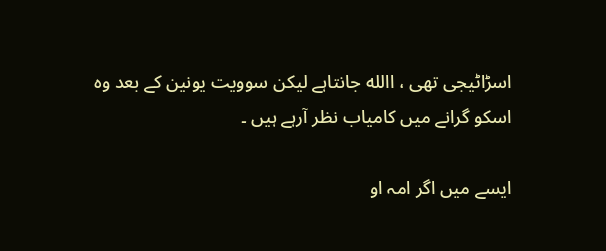اسڑاٹیجی تھی ، االله جانتاہے لیکن سوویت یونین کے بعد وہ اسکو گرانے میں کامیاب نظر آرہے ہیں ۔

ایسے میں اگر امہ او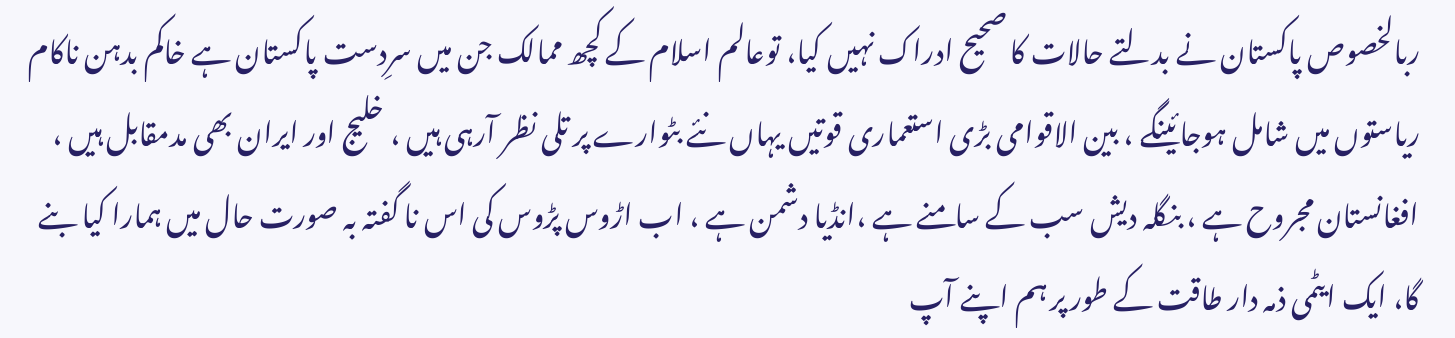ربالخصوص پاکستان نے بدلتے حالات کا صحیح ادراک نہیں کیا، توعالم اسلام کے کچھ ممالک جن میں سرِدست پاکستان ہے خاکم بدہن ناکام ریاستوں میں شامل ہوجائینگے ، بین الاقوامی بڑی استعماری قوتیں یہاں نئے بٹوارے پر تلی نظر آرہی ہیں ، خلیج اور ایران بھی مدمقابل ہیں ، افغانستان مجروح ہے ، بنگلہ دیش سب کے سامنے ہے ،انڈیا دشمن ہے ، اب اڑوس پڑوس کی اس نا گفتہ بہ صورت حال میں ہمارا کیا بنے گا، ایک ایٹمی ذمہ دار طاقت کے طور پر ہم اپنے آپ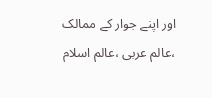اور اپنے جوار کے ممالک ،عالم عربی ،عالم اسلام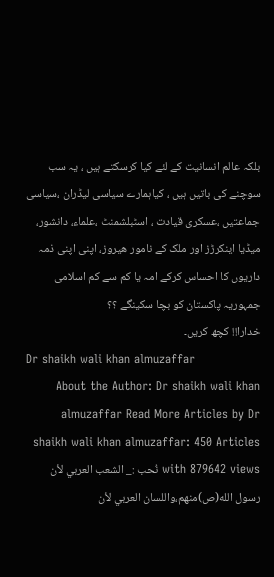بلکہ عالم انسانیت کے لئے کیا کرسکتے ہیں ، یہ سب سوچنے کی باتیں ہیں ، کیاہمارے سیاسی لیڈران ،سیاسی جماعتیں ،عسکری قیادت ، اسٹبلشمنٹ ،علماء، دانشور، میڈیا اینکرڑز اور ملک کے نامور ھیروز، اپنی اپنی ذمہ داریوں کا احساس کرکے امہ یا کم سے کم اسلامی جمہوریہ پاکستان کو بچا سکینگے ؟؟
خدارا!! کچھ کریں۔
Dr shaikh wali khan almuzaffar
About the Author: Dr shaikh wali khan almuzaffar Read More Articles by Dr shaikh wali khan almuzaffar: 450 Articles with 879642 views نُحب :_ الشعب العربي لأن رسول الله(ص)منهم،واللسان العربي لأن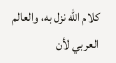كلام الله نزل به، والعالم العربي لأن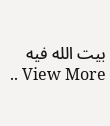بيت الله فيه
.. View More